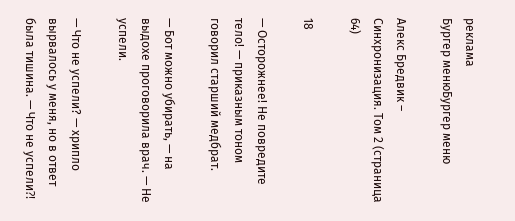реклама
Бургер менюБургер меню

Алекс Бредвик – Синхронизация. Том 2 (страница 64)

18

— Осторожнее! Не повредите тело! — приказным тоном говорил старший медбрат.

— Бот можно убирать, — на выдохе проговорила врач. — Не успели.

— Что не успели? — хрипло вырвалось у меня, но в ответ была тишина. — Что не успели⁈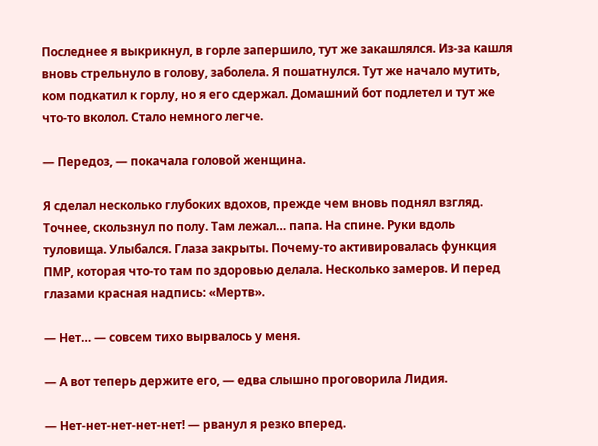Последнее я выкрикнул, в горле запершило, тут же закашлялся. Из-за кашля вновь стрельнуло в голову, заболела. Я пошатнулся. Тут же начало мутить, ком подкатил к горлу, но я его сдержал. Домашний бот подлетел и тут же что-то вколол. Стало немного легче.

— Передоз, — покачала головой женщина.

Я сделал несколько глубоких вдохов, прежде чем вновь поднял взгляд. Точнее, скользнул по полу. Там лежал… папа. На спине. Руки вдоль туловища. Улыбался. Глаза закрыты. Почему-то активировалась функция ПМР, которая что-то там по здоровью делала. Несколько замеров. И перед глазами красная надпись: «Мертв».

— Нет… — совсем тихо вырвалось у меня.

— А вот теперь держите его, — едва слышно проговорила Лидия.

— Нет-нет-нет-нет-нет! — рванул я резко вперед.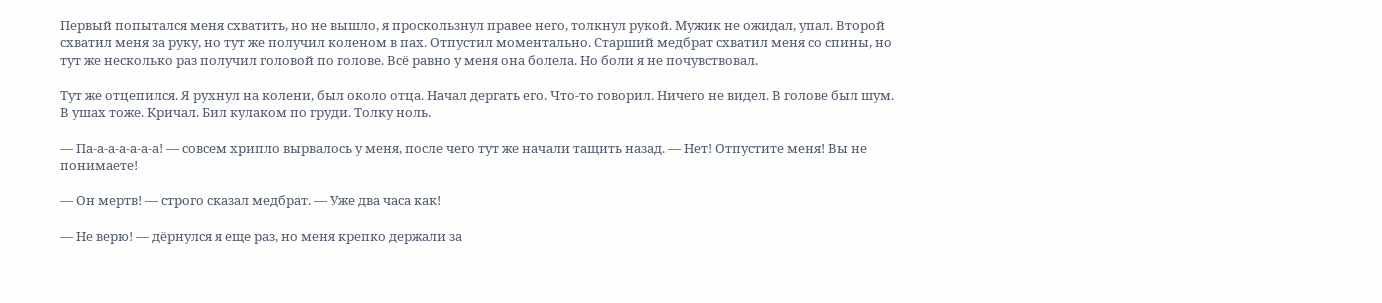Первый попытался меня схватить, но не вышло, я проскользнул правее него, толкнул рукой. Мужик не ожидал, упал. Второй схватил меня за руку, но тут же получил коленом в пах. Отпустил моментально. Старший медбрат схватил меня со спины, но тут же несколько раз получил головой по голове. Всё равно у меня она болела. Но боли я не почувствовал.

Тут же отцепился. Я рухнул на колени, был около отца. Начал дергать его. Что-то говорил. Ничего не видел. В голове был шум. В ушах тоже. Кричал. Бил кулаком по груди. Толку ноль.

— Па-а-а-а-а-а-а! — совсем хрипло вырвалось у меня, после чего тут же начали тащить назад. — Нет! Отпустите меня! Вы не понимаете!

— Он мертв! — строго сказал медбрат. — Уже два часа как!

— Не верю! — дёрнулся я еще раз, но меня крепко держали за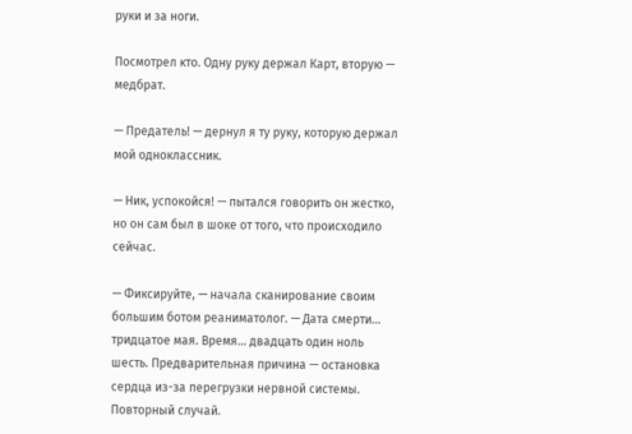руки и за ноги.

Посмотрел кто. Одну руку держал Карт, вторую — медбрат.

— Предатель! — дернул я ту руку, которую держал мой одноклассник.

— Ник, успокойся! — пытался говорить он жестко, но он сам был в шоке от того, что происходило сейчас.

— Фиксируйте, — начала сканирование своим большим ботом реаниматолог. — Дата смерти… тридцатое мая. Время… двадцать один ноль шесть. Предварительная причина — остановка сердца из-за перегрузки нервной системы. Повторный случай.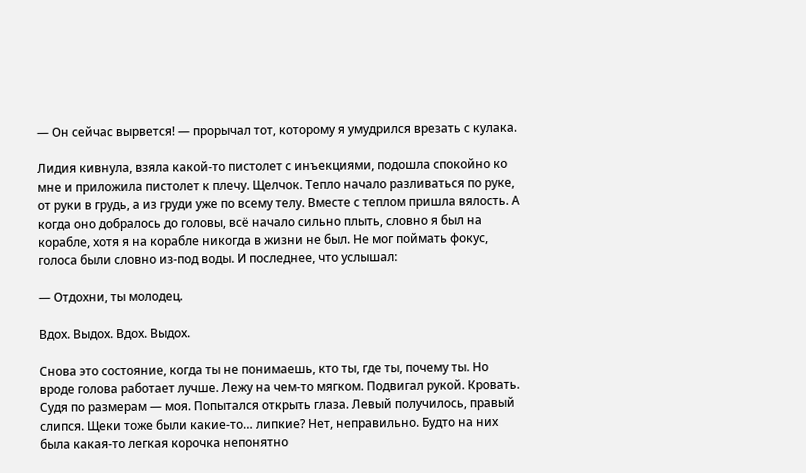— Он сейчас вырвется! — прорычал тот, которому я умудрился врезать с кулака.

Лидия кивнула, взяла какой-то пистолет с инъекциями, подошла спокойно ко мне и приложила пистолет к плечу. Щелчок. Тепло начало разливаться по руке, от руки в грудь, а из груди уже по всему телу. Вместе с теплом пришла вялость. А когда оно добралось до головы, всё начало сильно плыть, словно я был на корабле, хотя я на корабле никогда в жизни не был. Не мог поймать фокус, голоса были словно из-под воды. И последнее, что услышал:

— Отдохни, ты молодец.

Вдох. Выдох. Вдох. Выдох.

Снова это состояние, когда ты не понимаешь, кто ты, где ты, почему ты. Но вроде голова работает лучше. Лежу на чем-то мягком. Подвигал рукой. Кровать. Судя по размерам — моя. Попытался открыть глаза. Левый получилось, правый слипся. Щеки тоже были какие-то… липкие? Нет, неправильно. Будто на них была какая-то легкая корочка непонятно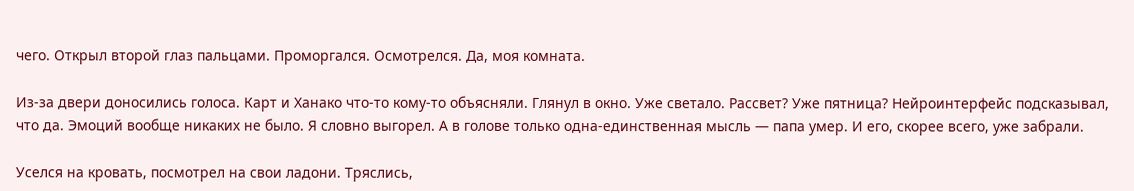чего. Открыл второй глаз пальцами. Проморгался. Осмотрелся. Да, моя комната.

Из-за двери доносились голоса. Карт и Ханако что-то кому-то объясняли. Глянул в окно. Уже светало. Рассвет? Уже пятница? Нейроинтерфейс подсказывал, что да. Эмоций вообще никаких не было. Я словно выгорел. А в голове только одна-единственная мысль — папа умер. И его, скорее всего, уже забрали.

Уселся на кровать, посмотрел на свои ладони. Тряслись,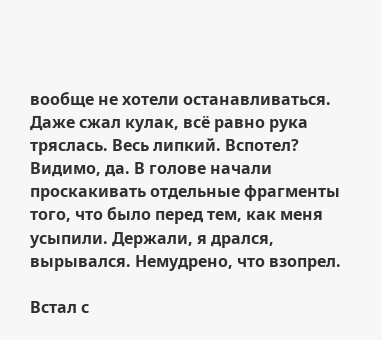вообще не хотели останавливаться. Даже сжал кулак, всё равно рука тряслась. Весь липкий. Вспотел? Видимо, да. В голове начали проскакивать отдельные фрагменты того, что было перед тем, как меня усыпили. Держали, я дрался, вырывался. Немудрено, что взопрел.

Встал с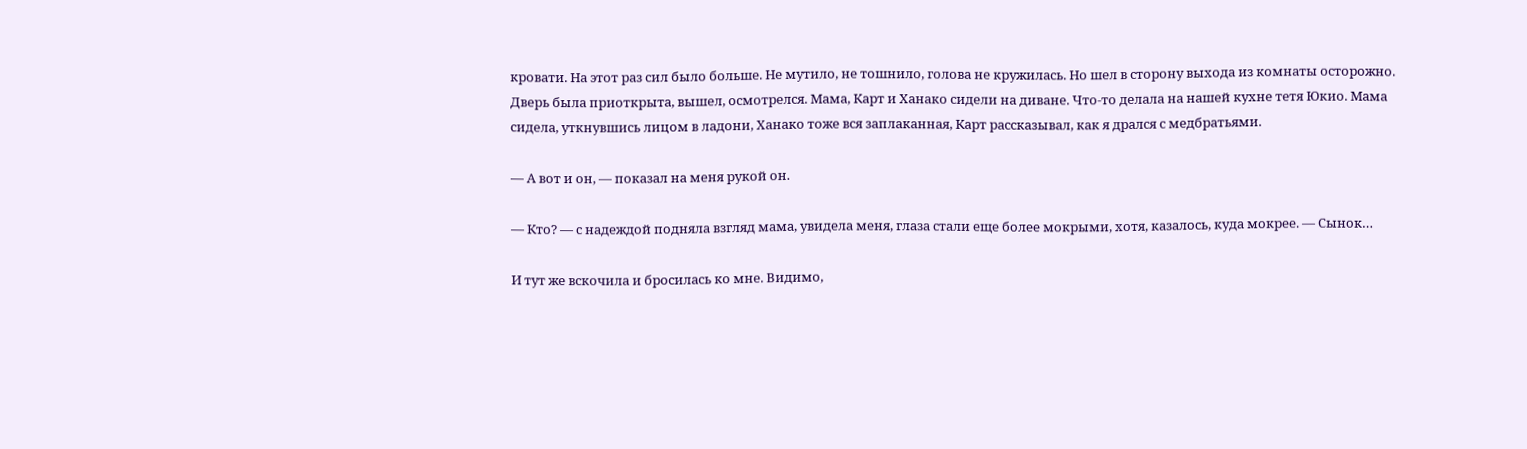кровати. На этот раз сил было больше. Не мутило, не тошнило, голова не кружилась. Но шел в сторону выхода из комнаты осторожно. Дверь была приоткрыта, вышел, осмотрелся. Мама, Карт и Ханако сидели на диване. Что-то делала на нашей кухне тетя Юкио. Мама сидела, уткнувшись лицом в ладони, Ханако тоже вся заплаканная, Карт рассказывал, как я дрался с медбратьями.

— А вот и он, — показал на меня рукой он.

— Кто? — с надеждой подняла взгляд мама, увидела меня, глаза стали еще более мокрыми, хотя, казалось, куда мокрее. — Сынок…

И тут же вскочила и бросилась ко мне. Видимо,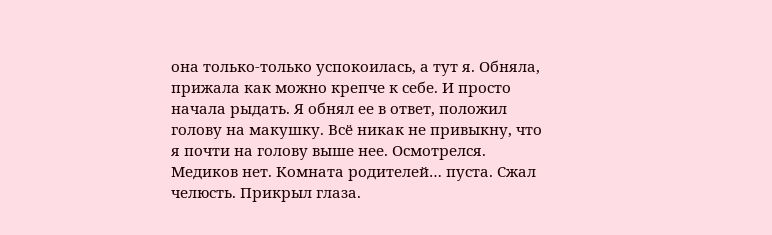она только-только успокоилась, а тут я. Обняла, прижала как можно крепче к себе. И просто начала рыдать. Я обнял ее в ответ, положил голову на макушку. Всё никак не привыкну, что я почти на голову выше нее. Осмотрелся. Медиков нет. Комната родителей… пуста. Сжал челюсть. Прикрыл глаза.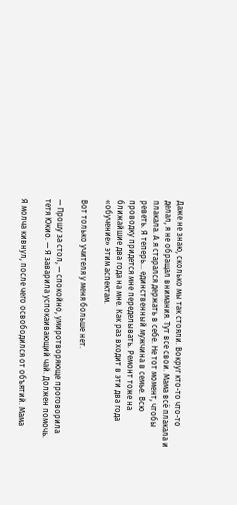Даже не знаю, сколько мы так стояли. Вокруг кто-то что-то делал, я не обращал внимания. Тут все свои. Мама всё плакала и плакала. А я старался держать в себе. Не тот момент, чтобы реветь. Я теперь… единственный мужчина в семье. Всю проводку придется мне переделывать. Ремонт тоже на ближайшие два года на мне. Как раз входит в эти два года «обучение» этим аспектам.

Вот только учителя у меня больше нет.

— Прошу за стол, — спокойно, умиротворяюще проговорила тетя Юкио. — Я заварила успокаивающий чай. Должен помочь.

Я молча кивнул, после чего освободился от объятий. Мама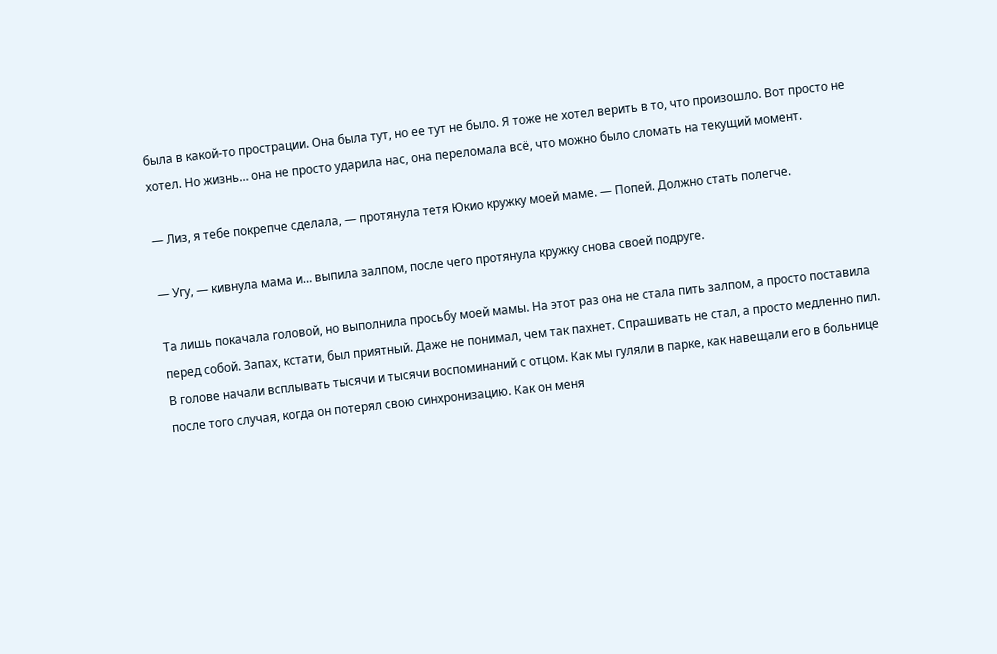была в какой-то прострации. Она была тут, но ее тут не было. Я тоже не хотел верить в то, что произошло. Вот просто не хотел. Но жизнь… она не просто ударила нас, она переломала всё, что можно было сломать на текущий момент.

— Лиз, я тебе покрепче сделала, — протянула тетя Юкио кружку моей маме. — Попей. Должно стать полегче.

— Угу, — кивнула мама и… выпила залпом, после чего протянула кружку снова своей подруге.

Та лишь покачала головой, но выполнила просьбу моей мамы. На этот раз она не стала пить залпом, а просто поставила перед собой. Запах, кстати, был приятный. Даже не понимал, чем так пахнет. Спрашивать не стал, а просто медленно пил. В голове начали всплывать тысячи и тысячи воспоминаний с отцом. Как мы гуляли в парке, как навещали его в больнице после того случая, когда он потерял свою синхронизацию. Как он меня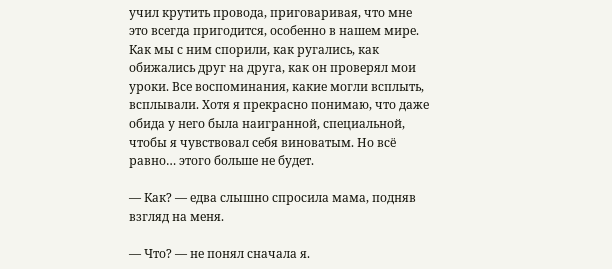учил крутить провода, приговаривая, что мне это всегда пригодится, особенно в нашем мире. Как мы с ним спорили, как ругались, как обижались друг на друга, как он проверял мои уроки. Все воспоминания, какие могли всплыть, всплывали. Хотя я прекрасно понимаю, что даже обида у него была наигранной, специальной, чтобы я чувствовал себя виноватым. Но всё равно… этого больше не будет.

— Как? — едва слышно спросила мама, подняв взгляд на меня.

— Что? — не понял сначала я.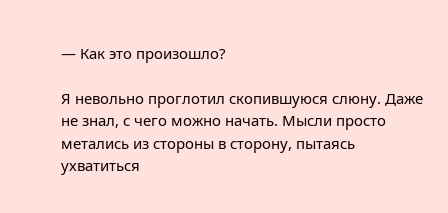— Как это произошло?

Я невольно проглотил скопившуюся слюну. Даже не знал, с чего можно начать. Мысли просто метались из стороны в сторону, пытаясь ухватиться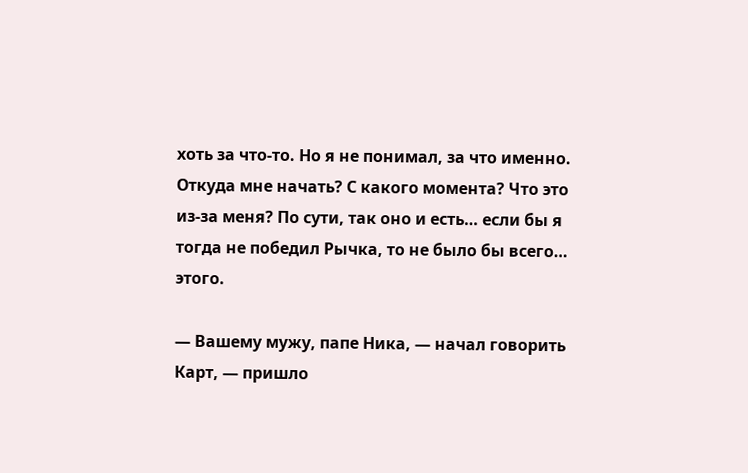хоть за что-то. Но я не понимал, за что именно. Откуда мне начать? С какого момента? Что это из-за меня? По сути, так оно и есть… если бы я тогда не победил Рычка, то не было бы всего… этого.

— Вашему мужу, папе Ника, — начал говорить Карт, — пришло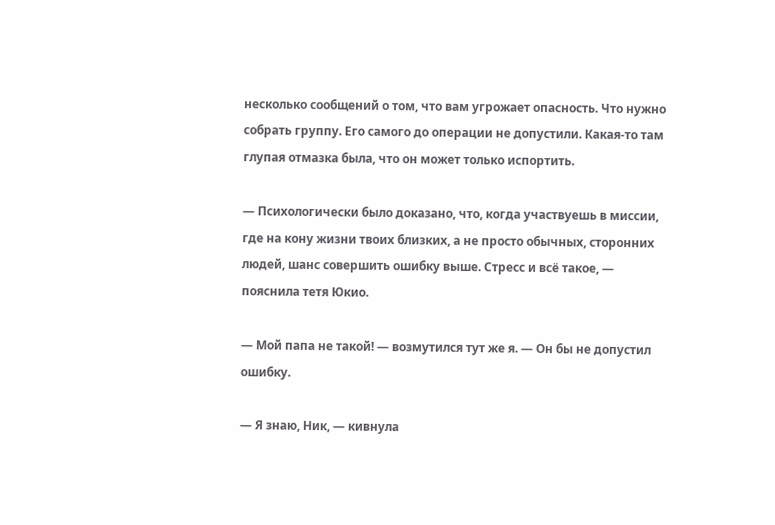несколько сообщений о том, что вам угрожает опасность. Что нужно собрать группу. Его самого до операции не допустили. Какая-то там глупая отмазка была, что он может только испортить.

— Психологически было доказано, что, когда участвуешь в миссии, где на кону жизни твоих близких, а не просто обычных, сторонних людей, шанс совершить ошибку выше. Стресс и всё такое, — пояснила тетя Юкио.

— Мой папа не такой! — возмутился тут же я. — Он бы не допустил ошибку.

— Я знаю, Ник, — кивнула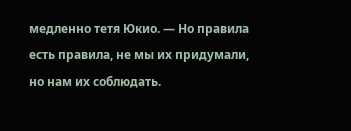медленно тетя Юкио. — Но правила есть правила, не мы их придумали, но нам их соблюдать.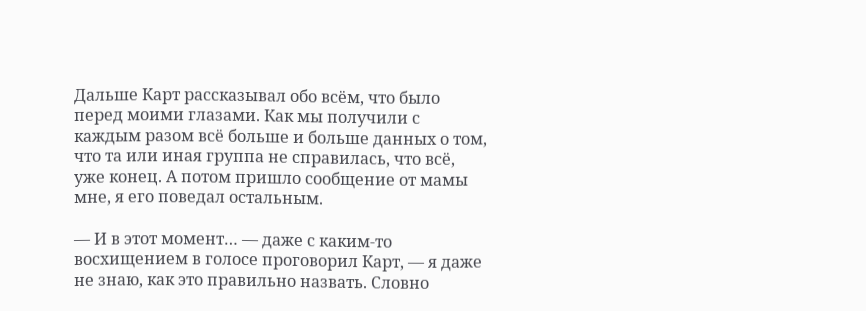Дальше Карт рассказывал обо всём, что было перед моими глазами. Как мы получили с каждым разом всё больше и больше данных о том, что та или иная группа не справилась, что всё, уже конец. А потом пришло сообщение от мамы мне, я его поведал остальным.

— И в этот момент… — даже с каким-то восхищением в голосе проговорил Карт, — я даже не знаю, как это правильно назвать. Словно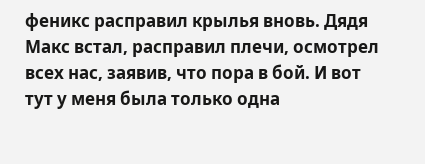феникс расправил крылья вновь. Дядя Макс встал, расправил плечи, осмотрел всех нас, заявив, что пора в бой. И вот тут у меня была только одна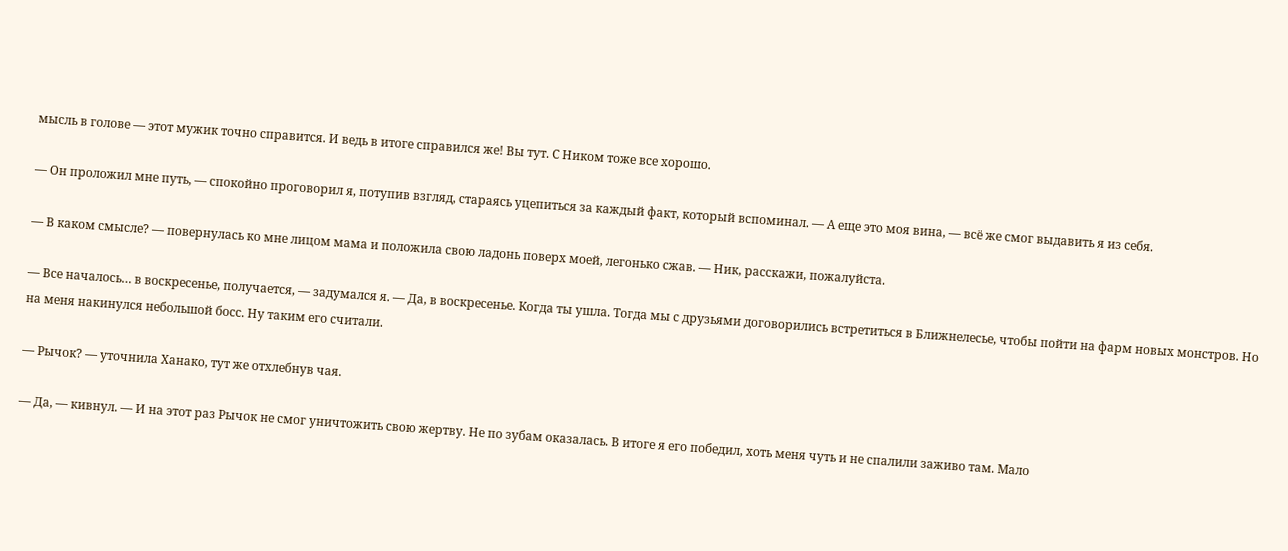мысль в голове — этот мужик точно справится. И ведь в итоге справился же! Вы тут. С Ником тоже все хорошо.

— Он проложил мне путь, — спокойно проговорил я, потупив взгляд, стараясь уцепиться за каждый факт, который вспоминал. — А еще это моя вина, — всё же смог выдавить я из себя.

— В каком смысле? — повернулась ко мне лицом мама и положила свою ладонь поверх моей, легонько сжав. — Ник, расскажи, пожалуйста.

— Все началось… в воскресенье, получается, — задумался я. — Да, в воскресенье. Когда ты ушла. Тогда мы с друзьями договорились встретиться в Ближнелесье, чтобы пойти на фарм новых монстров. Но на меня накинулся небольшой босс. Ну таким его считали.

— Рычок? — уточнила Ханако, тут же отхлебнув чая.

— Да, — кивнул. — И на этот раз Рычок не смог уничтожить свою жертву. Не по зубам оказалась. В итоге я его победил, хоть меня чуть и не спалили заживо там. Мало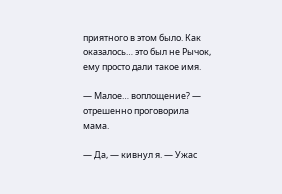приятного в этом было. Как оказалось… это был не Рычок, ему просто дали такое имя.

— Малое… воплощение? — отрешенно проговорила мама.

— Да, — кивнул я. — Ужас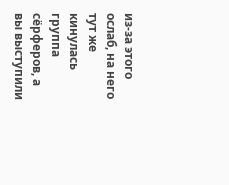из-за этого ослаб, на него тут же кинулась группа сёрферов, а вы выступили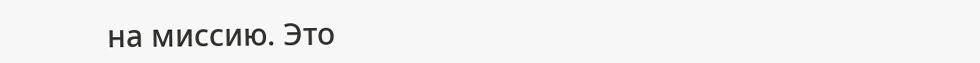на миссию. Это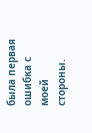была первая ошибка с моей стороны.